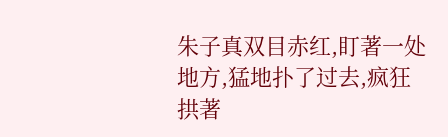朱子真双目赤红,盯著一处地方,猛地扑了过去,疯狂拱著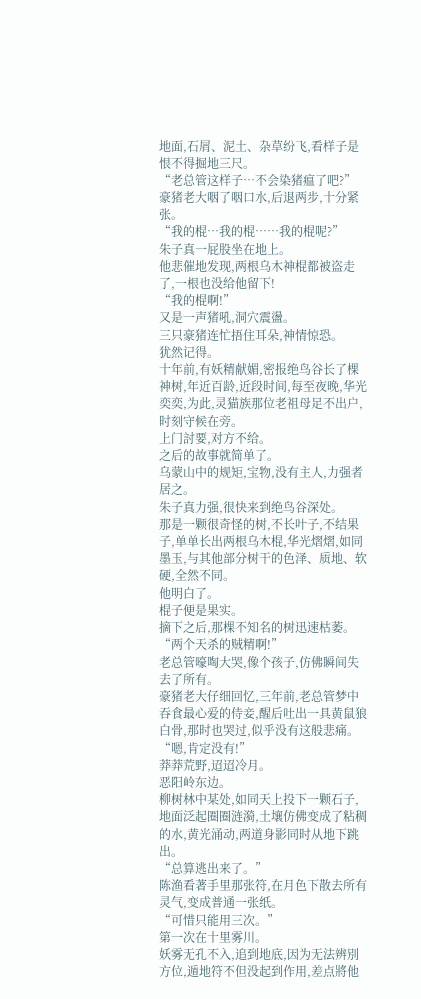地面,石屑、泥土、杂草纷飞,看样子是恨不得掘地三尺。
“老总管这样子…不会染猪瘟了吧?”
豪猪老大咽了咽口水,后退两步,十分紧张。
“我的棍…我的棍……我的棍呢?”
朱子真一屁股坐在地上。
他悲催地发现,两根乌木神棍都被盗走了,一根也没给他留下!
“我的棍啊!”
又是一声猪吼,洞穴震盪。
三只豪猪连忙捂住耳朵,神情惊恐。
犹然记得。
十年前,有妖精献媚,密报绝鸟谷长了棵神树,年近百龄,近段时间,每至夜晚,华光奕奕,为此,灵猫族那位老祖母足不出户,时刻守候在旁。
上门討要,对方不给。
之后的故事就简单了。
乌蒙山中的规矩,宝物,没有主人,力强者居之。
朱子真力强,很快来到绝鸟谷深处。
那是一颗很奇怪的树,不长叶子,不结果子,单单长出两根乌木棍,华光熠熠,如同墨玉,与其他部分树干的色泽、质地、软硬,全然不同。
他明白了。
棍子便是果实。
摘下之后,那棵不知名的树迅速枯萎。
“两个天杀的贼精啊!”
老总管嚎啕大哭,像个孩子,仿佛瞬间失去了所有。
豪猪老大仔细回忆,三年前,老总管梦中吞食最心爱的侍妾,醒后吐出一具黄鼠狼白骨,那时也哭过,似乎没有这般悲痛。
“嗯,肯定没有!”
莽莽荒野,迢迢冷月。
恶阳岭东边。
柳树林中某处,如同天上投下一颗石子,地面泛起圈圈涟漪,土壤仿佛变成了粘稠的水,黄光涌动,两道身影同时从地下跳出。
“总算逃出来了。”
陈渔看著手里那张符,在月色下散去所有灵气,变成普通一张纸。
“可惜只能用三次。”
第一次在十里雾川。
妖雾无孔不入,追到地底,因为无法辨別方位,遁地符不但没起到作用,差点將他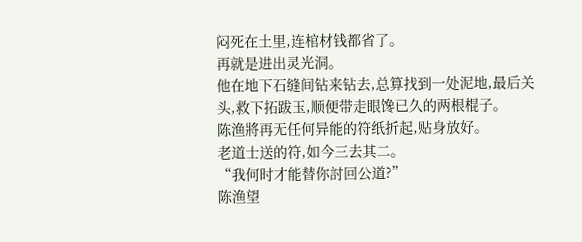闷死在土里,连棺材钱都省了。
再就是进出灵光洞。
他在地下石缝间钻来钻去,总算找到一处泥地,最后关头,救下拓跋玉,顺便带走眼馋已久的两根棍子。
陈渔將再无任何异能的符纸折起,贴身放好。
老道士送的符,如今三去其二。
“我何时才能替你討回公道?”
陈渔望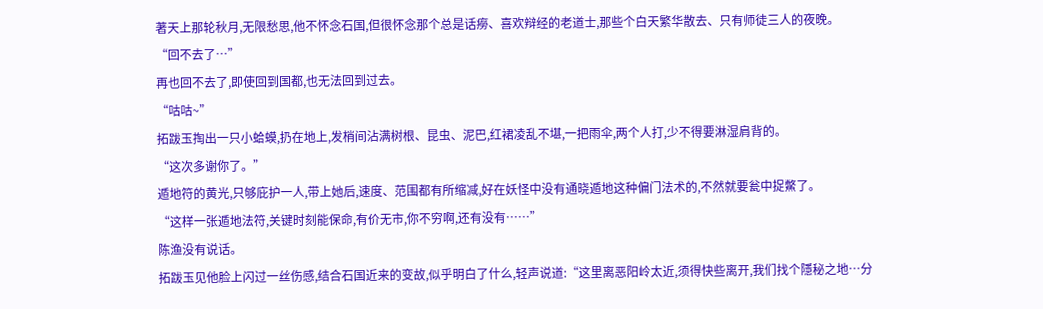著天上那轮秋月,无限愁思,他不怀念石国,但很怀念那个总是话癆、喜欢辩经的老道士,那些个白天繁华散去、只有师徒三人的夜晚。
“回不去了…”
再也回不去了,即使回到国都,也无法回到过去。
“咕咕~”
拓跋玉掏出一只小蛤蟆,扔在地上,发梢间沾满树根、昆虫、泥巴,红裙凌乱不堪,一把雨伞,两个人打,少不得要淋湿肩背的。
“这次多谢你了。”
遁地符的黄光,只够庇护一人,带上她后,速度、范围都有所缩减,好在妖怪中没有通晓遁地这种偏门法术的,不然就要瓮中捉鱉了。
“这样一张遁地法符,关键时刻能保命,有价无市,你不穷啊,还有没有……”
陈渔没有说话。
拓跋玉见他脸上闪过一丝伤感,结合石国近来的变故,似乎明白了什么,轻声说道:“这里离恶阳岭太近,须得快些离开,我们找个隱秘之地…分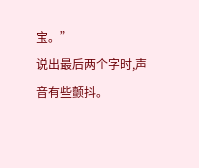宝。”
说出最后两个字时,声音有些颤抖。